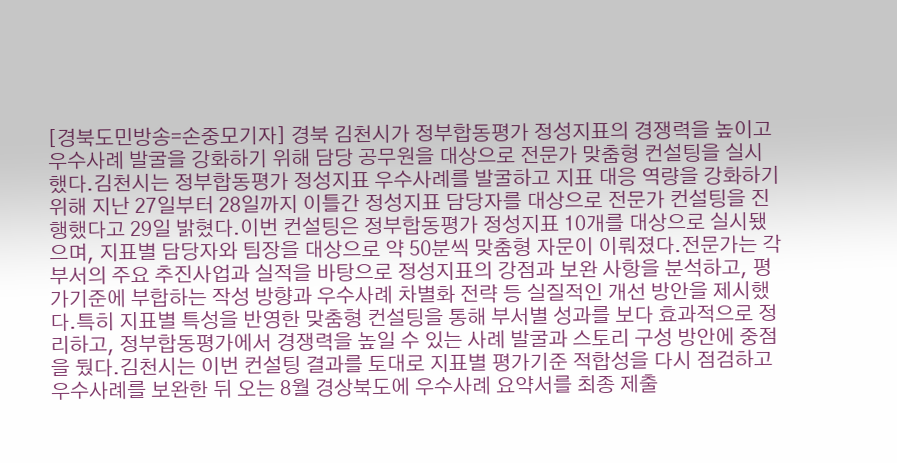[경북도민방송=손중모기자] 경북 김천시가 정부합동평가 정성지표의 경쟁력을 높이고 우수사례 발굴을 강화하기 위해 담당 공무원을 대상으로 전문가 맞춤형 컨설팅을 실시했다.김천시는 정부합동평가 정성지표 우수사례를 발굴하고 지표 대응 역량을 강화하기 위해 지난 27일부터 28일까지 이틀간 정성지표 담당자를 대상으로 전문가 컨설팅을 진행했다고 29일 밝혔다.이번 컨설팅은 정부합동평가 정성지표 10개를 대상으로 실시됐으며, 지표별 담당자와 팀장을 대상으로 약 50분씩 맞춤형 자문이 이뤄졌다.전문가는 각 부서의 주요 추진사업과 실적을 바탕으로 정성지표의 강점과 보완 사항을 분석하고, 평가기준에 부합하는 작성 방향과 우수사례 차별화 전략 등 실질적인 개선 방안을 제시했다.특히 지표별 특성을 반영한 맞춤형 컨설팅을 통해 부서별 성과를 보다 효과적으로 정리하고, 정부합동평가에서 경쟁력을 높일 수 있는 사례 발굴과 스토리 구성 방안에 중점을 뒀다.김천시는 이번 컨설팅 결과를 토대로 지표별 평가기준 적합성을 다시 점검하고 우수사례를 보완한 뒤 오는 8월 경상북도에 우수사례 요약서를 최종 제출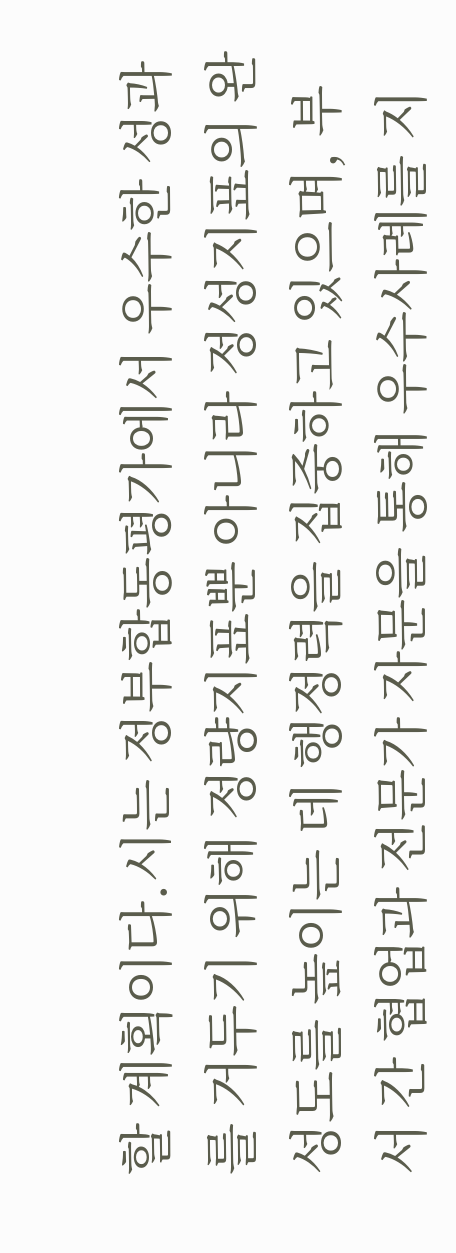할 계획이다.시는 정부합동평가에서 우수한 성과를 거두기 위해 정량지표뿐 아니라 정성지표의 완성도를 높이는 데 행정력을 집중하고 있으며, 부서 간 협업과 전문가 자문을 통해 우수사례를 지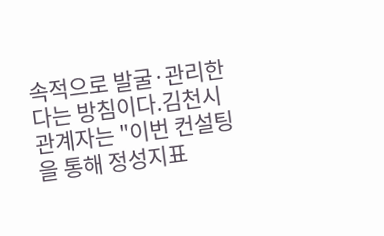속적으로 발굴·관리한다는 방침이다.김천시 관계자는 "이번 컨설팅을 통해 정성지표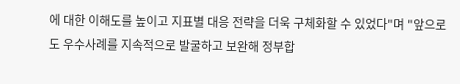에 대한 이해도를 높이고 지표별 대응 전략을 더욱 구체화할 수 있었다"며 "앞으로도 우수사례를 지속적으로 발굴하고 보완해 정부합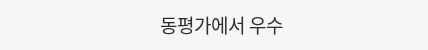동평가에서 우수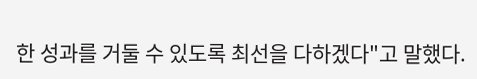한 성과를 거둘 수 있도록 최선을 다하겠다"고 말했다.